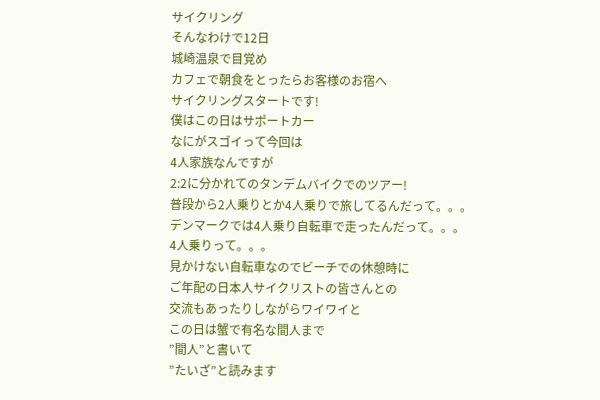サイクリング
そんなわけで12日
城崎温泉で目覚め
カフェで朝食をとったらお客様のお宿へ
サイクリングスタートです!
僕はこの日はサポートカー
なにがスゴイって今回は
4人家族なんですが
2:2に分かれてのタンデムバイクでのツアー!
普段から2人乗りとか4人乗りで旅してるんだって。。。
デンマークでは4人乗り自転車で走ったんだって。。。
4人乗りって。。。
見かけない自転車なのでビーチでの休憩時に
ご年配の日本人サイクリストの皆さんとの
交流もあったりしながらワイワイと
この日は蟹で有名な間人まで
”間人”と書いて
”たいざ”と読みます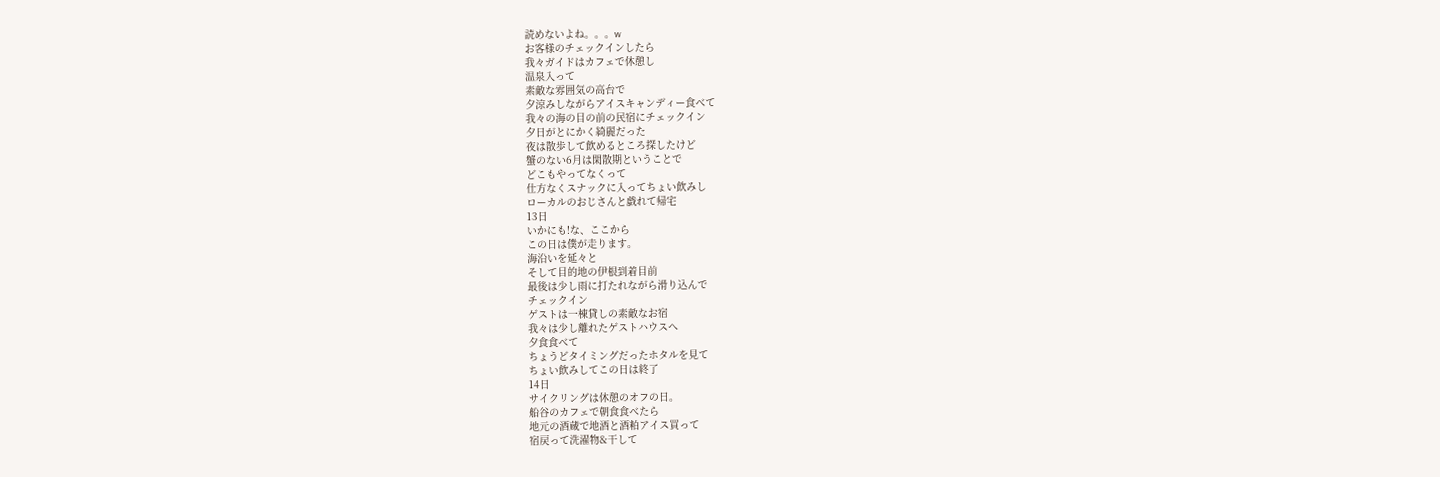読めないよね。。。w
お客様のチェックインしたら
我々ガイドはカフェで休憩し
温泉入って
素敵な雰囲気の高台で
夕涼みしながらアイスキャンディー食べて
我々の海の目の前の民宿にチェックイン
夕日がとにかく綺麗だった
夜は散歩して飲めるところ探したけど
蟹のない6月は閑散期ということで
どこもやってなくって
仕方なくスナックに入ってちょい飲みし
ローカルのおじさんと戯れて帰宅
13日
いかにも!な、ここから
この日は僕が走ります。
海沿いを延々と
そして目的地の伊根到着目前
最後は少し雨に打たれながら滑り込んで
チェックイン
ゲストは一棟貸しの素敵なお宿
我々は少し離れたゲストハウスへ
夕食食べて
ちょうどタイミングだったホタルを見て
ちょい飲みしてこの日は終了
14日
サイクリングは休憩のオフの日。
船谷のカフェで朝食食べたら
地元の酒蔵で地酒と酒粕アイス買って
宿戻って洗濯物&干して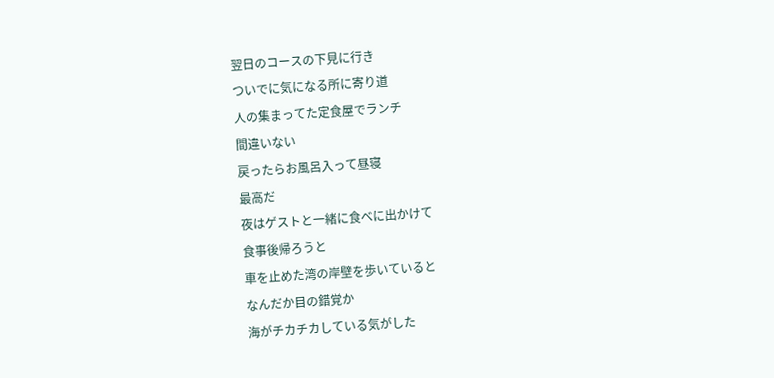翌日のコースの下見に行き
ついでに気になる所に寄り道
人の集まってた定食屋でランチ
間違いない
戻ったらお風呂入って昼寝
最高だ
夜はゲストと一緒に食べに出かけて
食事後帰ろうと
車を止めた湾の岸壁を歩いていると
なんだか目の錯覚か
海がチカチカしている気がした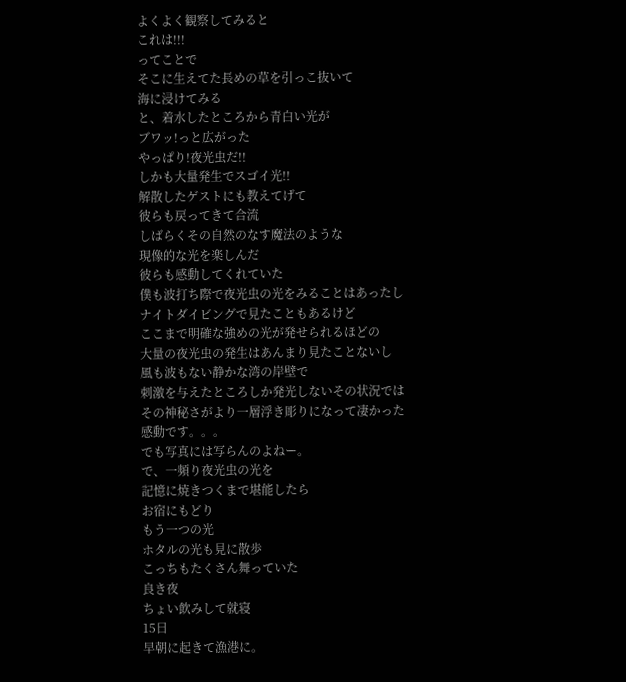よくよく観察してみると
これは!!!
ってことで
そこに生えてた長めの草を引っこ抜いて
海に浸けてみる
と、着水したところから青白い光が
ブワッ!っと広がった
やっぱり!夜光虫だ!!
しかも大量発生でスゴイ光!!
解散したゲストにも教えてげて
彼らも戻ってきて合流
しばらくその自然のなす魔法のような
現像的な光を楽しんだ
彼らも感動してくれていた
僕も波打ち際で夜光虫の光をみることはあったし
ナイトダイビングで見たこともあるけど
ここまで明確な強めの光が発せられるほどの
大量の夜光虫の発生はあんまり見たことないし
風も波もない静かな湾の岸壁で
刺激を与えたところしか発光しないその状況では
その神秘さがより一層浮き彫りになって凄かった
感動です。。。
でも写真には写らんのよねー。
で、一頻り夜光虫の光を
記憶に焼きつくまで堪能したら
お宿にもどり
もう一つの光
ホタルの光も見に散歩
こっちもたくさん舞っていた
良き夜
ちょい飲みして就寝
15日
早朝に起きて漁港に。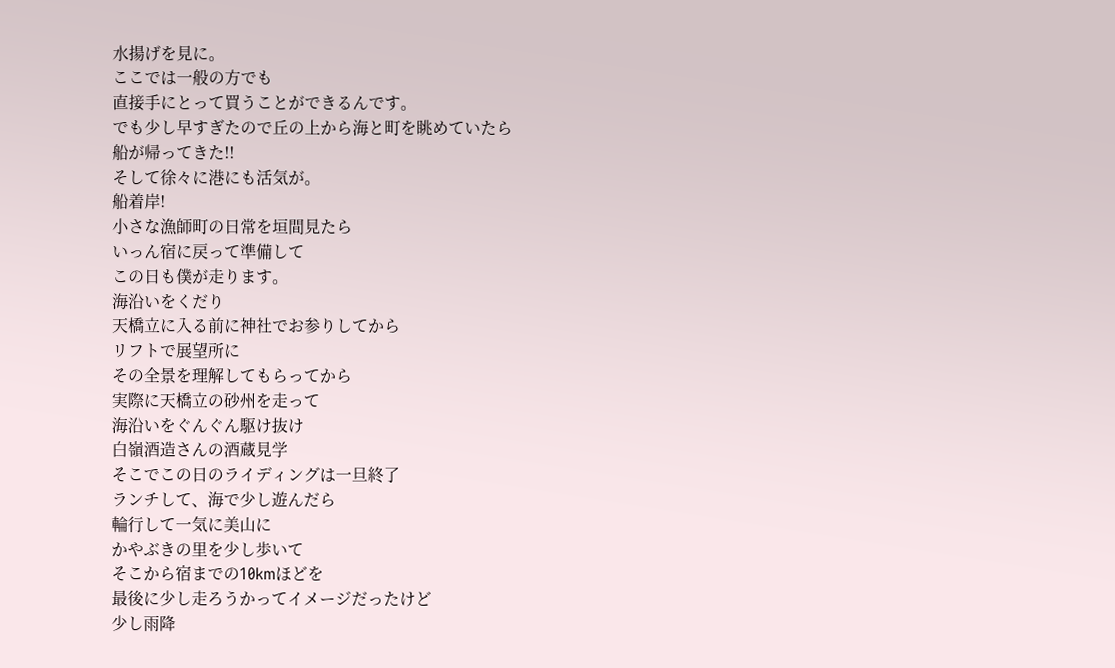水揚げを見に。
ここでは一般の方でも
直接手にとって買うことができるんです。
でも少し早すぎたので丘の上から海と町を眺めていたら
船が帰ってきた!!
そして徐々に港にも活気が。
船着岸!
小さな漁師町の日常を垣間見たら
いっん宿に戻って準備して
この日も僕が走ります。
海沿いをくだり
天橋立に入る前に神社でお参りしてから
リフトで展望所に
その全景を理解してもらってから
実際に天橋立の砂州を走って
海沿いをぐんぐん駆け抜け
白嶺酒造さんの酒蔵見学
そこでこの日のライディングは一旦終了
ランチして、海で少し遊んだら
輪行して一気に美山に
かやぶきの里を少し歩いて
そこから宿までの10kmほどを
最後に少し走ろうかってイメージだったけど
少し雨降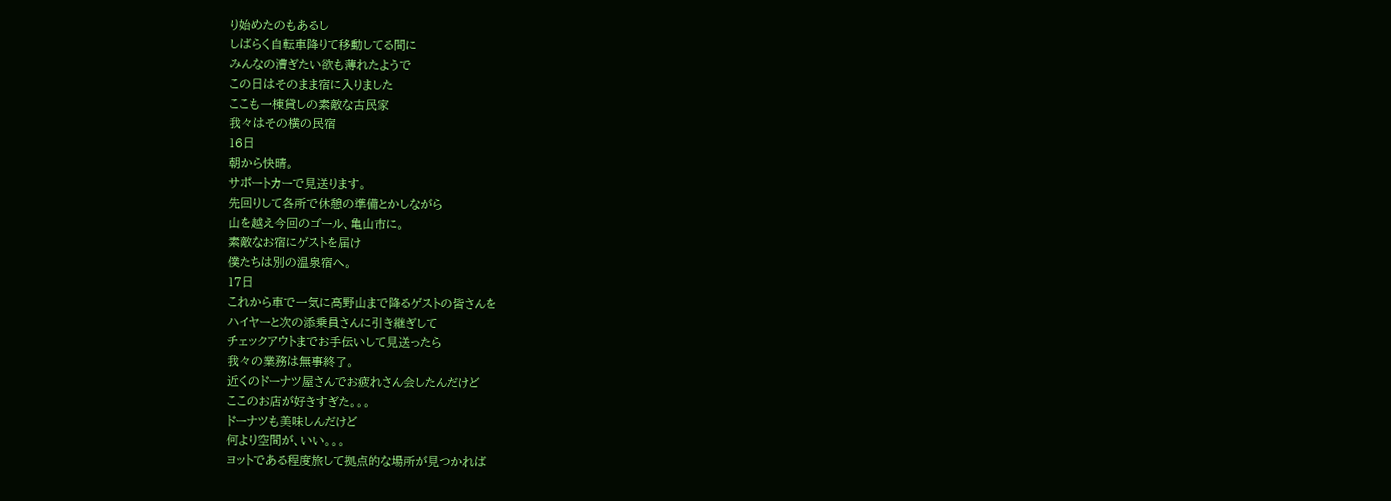り始めたのもあるし
しばらく自転車降りて移動してる間に
みんなの漕ぎたい欲も薄れたようで
この日はそのまま宿に入りました
ここも一棟貸しの素敵な古民家
我々はその横の民宿
16日
朝から快晴。
サポートカーで見送ります。
先回りして各所で休憩の準備とかしながら
山を越え今回のゴール、亀山市に。
素敵なお宿にゲストを届け
僕たちは別の温泉宿へ。
17日
これから車で一気に高野山まで降るゲストの皆さんを
ハイヤーと次の添乗員さんに引き継ぎして
チェックアウトまでお手伝いして見送ったら
我々の業務は無事終了。
近くのドーナツ屋さんでお疲れさん会したんだけど
ここのお店が好きすぎた。。。
ドーナツも美味しんだけど
何より空間が、いい。。。
ヨットである程度旅して拠点的な場所が見つかれば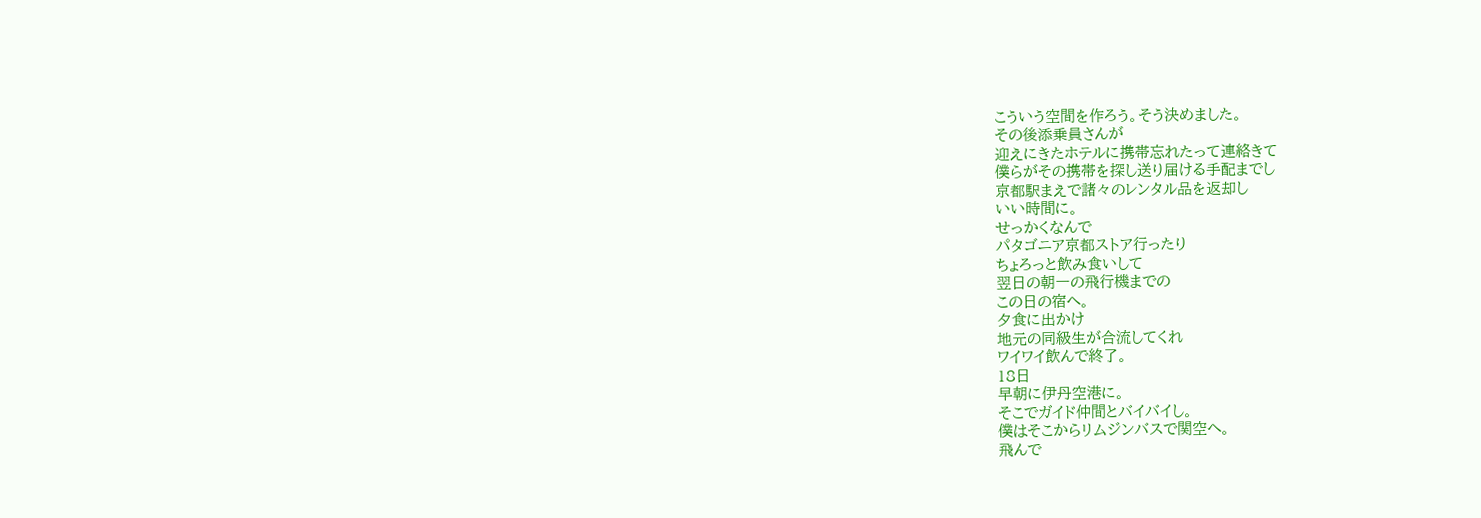こういう空間を作ろう。そう決めました。
その後添乗員さんが
迎えにきたホテルに携帯忘れたって連絡きて
僕らがその携帯を探し送り届ける手配までし
京都駅まえで諸々のレンタル品を返却し
いい時間に。
せっかくなんで
パタゴニア京都ストア行ったり
ちょろっと飲み食いして
翌日の朝一の飛行機までの
この日の宿へ。
夕食に出かけ
地元の同級生が合流してくれ
ワイワイ飲んで終了。
18日
早朝に伊丹空港に。
そこでガイド仲間とバイバイし。
僕はそこからリムジンバスで関空へ。
飛んで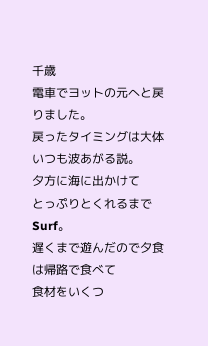千歳
電車でヨットの元へと戻りました。
戻ったタイミングは大体いつも波あがる説。
夕方に海に出かけて
とっぷりとくれるまでSurf。
遅くまで遊んだので夕食は帰路で食べて
食材をいくつ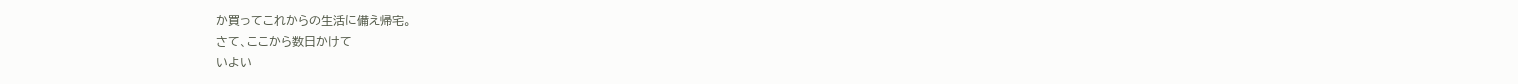か買ってこれからの生活に備え帰宅。
さて、ここから数日かけて
いよい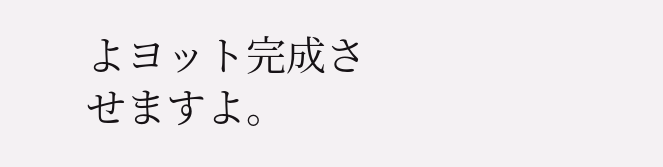よヨット完成させますよ。